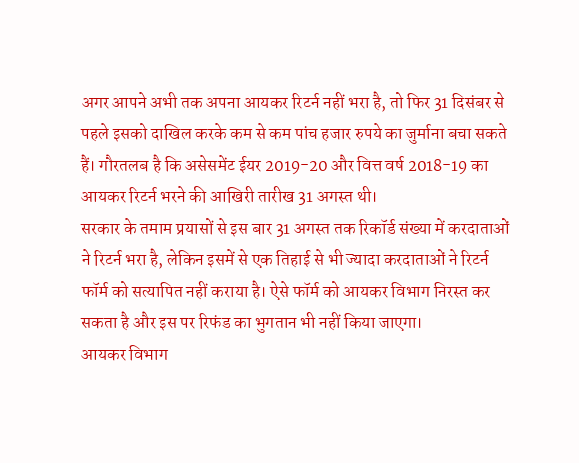अगर आपने अभी तक अपना आयकर रिटर्न नहीं भरा है, तो फिर 31 दिसंबर से पहले इसको दाखिल करके कम से कम पांच हजार रुपये का जुर्माना बचा सकते हैं। गौरतलब है कि असेसमेंट ईयर 2019-20 और वित्त वर्ष 2018-19 का आयकर रिटर्न भरने की आखिरी तारीख 31 अगस्त थी।
सरकार के तमाम प्रयासों से इस बार 31 अगस्त तक रिकॉर्ड संख्या में करदाताओं ने रिटर्न भरा है, लेकिन इसमें से एक तिहाई से भी ज्यादा करदाताओं ने रिटर्न फॉर्म को सत्यापित नहीं कराया है। ऐसे फॉर्म को आयकर विभाग निरस्त कर सकता है और इस पर रिफंड का भुगतान भी नहीं किया जाएगा।
आयकर विभाग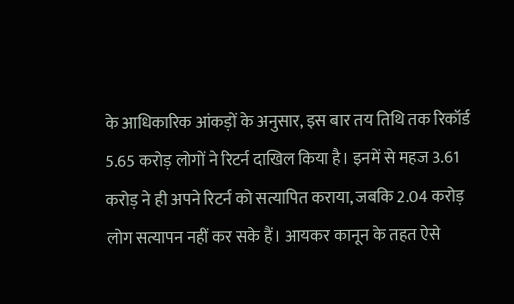के आधिकारिक आंकड़ों के अनुसार, इस बार तय तिथि तक रिकॉर्ड 5.65 करोड़ लोगों ने रिटर्न दाखिल किया है। इनमें से महज 3.61 करोड़ ने ही अपने रिटर्न को सत्यापित कराया, जबकि 2.04 करोड़ लोग सत्यापन नहीं कर सके हैं। आयकर कानून के तहत ऐसे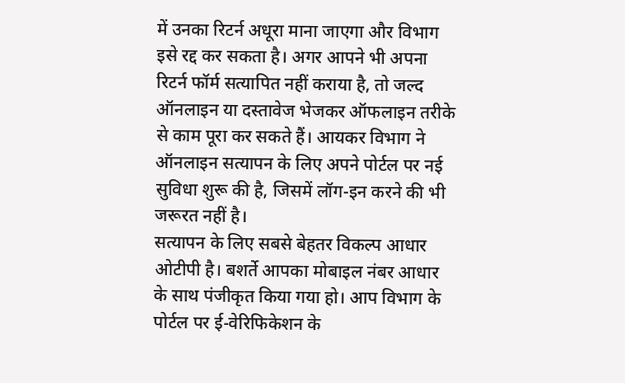में उनका रिटर्न अधूरा माना जाएगा और विभाग इसे रद्द कर सकता है। अगर आपने भी अपना रिटर्न फॉर्म सत्यापित नहीं कराया है, तो जल्द ऑनलाइन या दस्तावेज भेजकर ऑफलाइन तरीके से काम पूरा कर सकते हैं। आयकर विभाग ने ऑनलाइन सत्यापन के लिए अपने पोर्टल पर नई सुविधा शुरू की है, जिसमें लॉग-इन करने की भी जरूरत नहीं है।
सत्यापन के लिए सबसे बेहतर विकल्प आधार ओटीपी है। बशर्ते आपका मोबाइल नंबर आधार के साथ पंजीकृत किया गया हो। आप विभाग के पोर्टल पर ई-वेरिफिकेशन के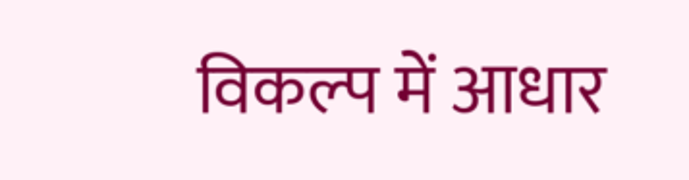विकल्प में आधार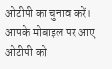ओटीपी का चुनाव करें। आपके मोबाइल पर आए ओटीपी को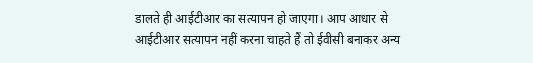डालते ही आईटीआर का सत्यापन हो जाएगा। आप आधार से आईटीआर सत्यापन नहीं करना चाहते हैं तो ईवीसी बनाकर अन्य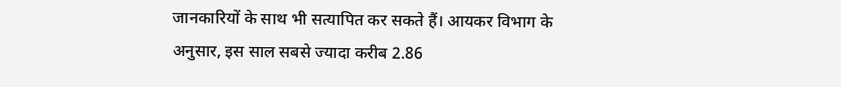जानकारियों के साथ भी सत्यापित कर सकते हैं। आयकर विभाग के अनुसार, इस साल सबसे ज्यादा करीब 2.86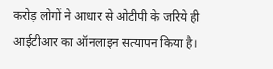करोड़ लोगों ने आधार से ओटीपी के जरिये ही आईटीआर का ऑनलाइन सत्यापन किया है।